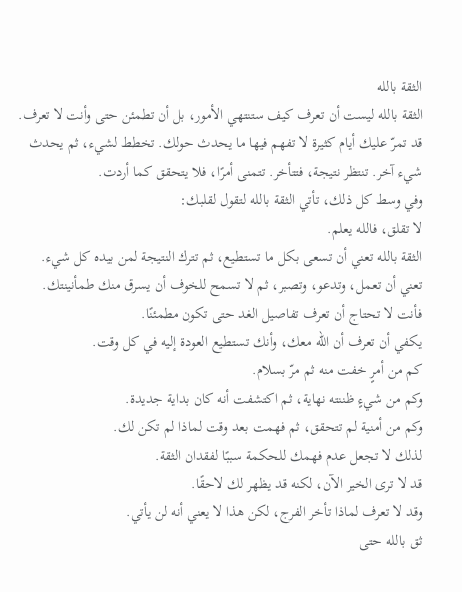الثقة بالله
الثقة بالله ليست أن تعرف كيف ستنتهي الأمور، بل أن تطمئن حتى وأنت لا تعرف.
قد تمرّ عليك أيام كثيرة لا تفهم فيها ما يحدث حولك. تخطط لشيء، ثم يحدث شيء آخر. تنتظر نتيجة، فتتأخر. تتمنى أمرًا، فلا يتحقق كما أردت.
وفي وسط كل ذلك، تأتي الثقة بالله لتقول لقلبك:
لا تقلق، فالله يعلم.
الثقة بالله تعني أن تسعى بكل ما تستطيع، ثم تترك النتيجة لمن بيده كل شيء.
تعني أن تعمل، وتدعو، وتصبر، ثم لا تسمح للخوف أن يسرق منك طمأنينتك.
فأنت لا تحتاج أن تعرف تفاصيل الغد حتى تكون مطمئنًا.
يكفي أن تعرف أن الله معك، وأنك تستطيع العودة إليه في كل وقت.
كم من أمرٍ خفت منه ثم مرّ بسلام.
وكم من شيءٍ ظننته نهاية، ثم اكتشفت أنه كان بداية جديدة.
وكم من أمنية لم تتحقق، ثم فهمت بعد وقت لماذا لم تكن لك.
لذلك لا تجعل عدم فهمك للحكمة سببًا لفقدان الثقة.
قد لا ترى الخير الآن، لكنه قد يظهر لك لاحقًا.
وقد لا تعرف لماذا تأخر الفرج، لكن هذا لا يعني أنه لن يأتي.
ثق بالله حتى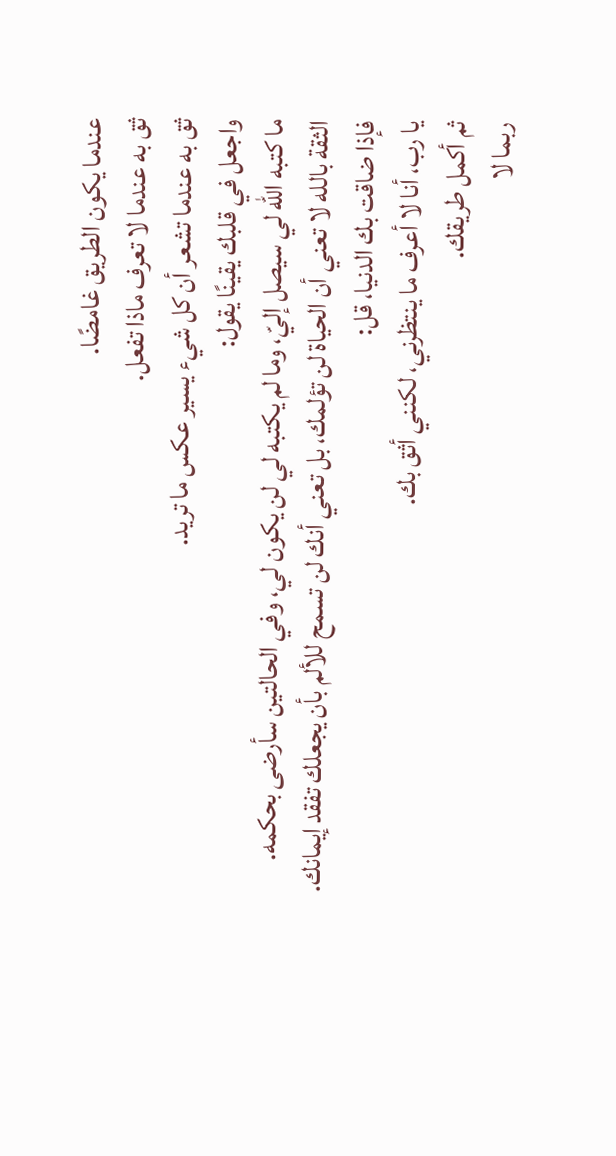عندما يكون الطريق غامضًا.
ثق به عندما لا تعرف ماذا تفعل.
ثق به عندما تشعر أن كل شيء يسير عكس ما تريد.
واجعل في قلبك يقينًا يقول:
ما كتبه الله لي سيصل إليّ، وما لم يكتبه لي لن يكون لي، وفي الحالتين سأرضى بحكمه.
الثقة بالله لا تعني أن الحياة لن تؤلمك، بل تعني أنك لن تسمح للألم بأن يجعلك تفقد إيمانك.
فإذا ضاقت بك الدنيا، قل:
يا رب، أنا لا أعرف ما ينتظرني، لكنني أثق بك.
ثم أكمل طريقك.
ربما لا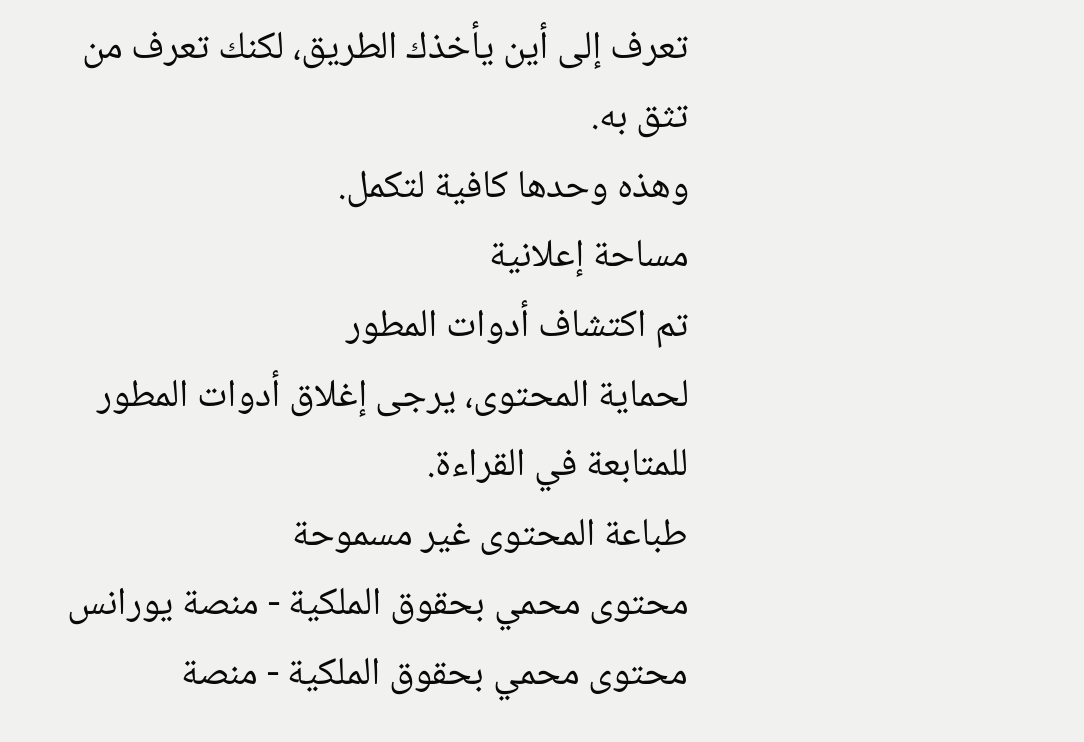تعرف إلى أين يأخذك الطريق، لكنك تعرف من تثق به.
وهذه وحدها كافية لتكمل.
مساحة إعلانية
تم اكتشاف أدوات المطور
لحماية المحتوى، يرجى إغلاق أدوات المطور للمتابعة في القراءة.
طباعة المحتوى غير مسموحة
محتوى محمي بحقوق الملكية - منصة يورانس
محتوى محمي بحقوق الملكية - منصة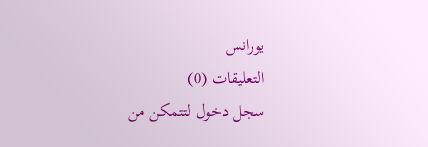يورانس
التعليقات (0)
سجل دخول لتتمكن من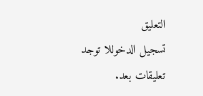التعليق
تسجيل الدخوللا توجد تعليقات بعد.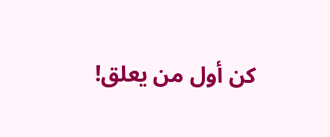كن أول من يعلق!